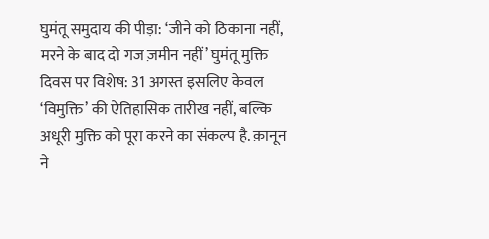घुमंतू समुदाय की पीड़ा: ‘जीने को ठिकाना नहीं, मरने के बाद दो गज ज़मीन नहीं’ घुमंतू मुक्ति दिवस पर विशेष: 31 अगस्त इसलिए केवल ‘विमुक्ति’ की ऐतिहासिक तारीख नहीं, बल्कि अधूरी मुक्ति को पूरा करने का संकल्प है. क़ानून ने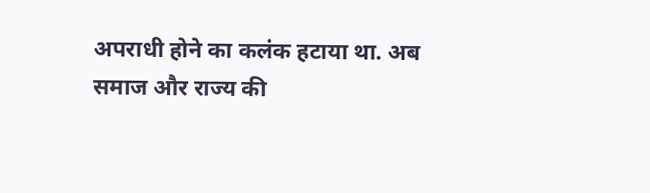अपराधी होने का कलंक हटाया था. अब समाज और राज्य की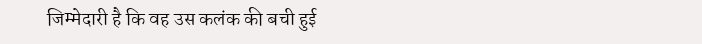जिम्मेदारी है कि वह उस कलंक की बची हुई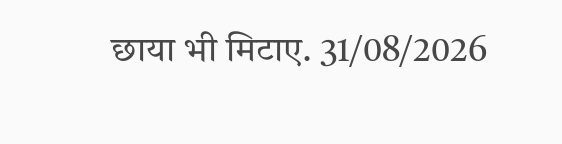छाया भी मिटाए. 31/08/2026